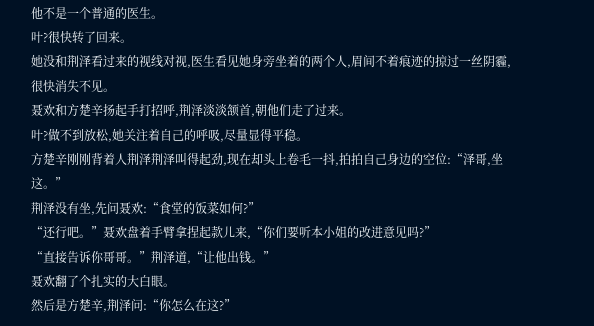他不是一个普通的医生。
叶?很快转了回来。
她没和荆泽看过来的视线对视,医生看见她身旁坐着的两个人,眉间不着痕迹的掠过一丝阴霾,很快消失不见。
聂欢和方楚辛扬起手打招呼,荆泽淡淡颔首,朝他们走了过来。
叶?做不到放松,她关注着自己的呼吸,尽量显得平稳。
方楚辛刚刚背着人荆泽荆泽叫得起劲,现在却头上卷毛一抖,拍拍自己身边的空位:“泽哥,坐这。”
荆泽没有坐,先问聂欢:“食堂的饭菜如何?”
“还行吧。”聂欢盘着手臂拿捏起款儿来,“你们要听本小姐的改进意见吗?”
“直接告诉你哥哥。”荆泽道,“让他出钱。”
聂欢翻了个扎实的大白眼。
然后是方楚辛,荆泽问:“你怎么在这?”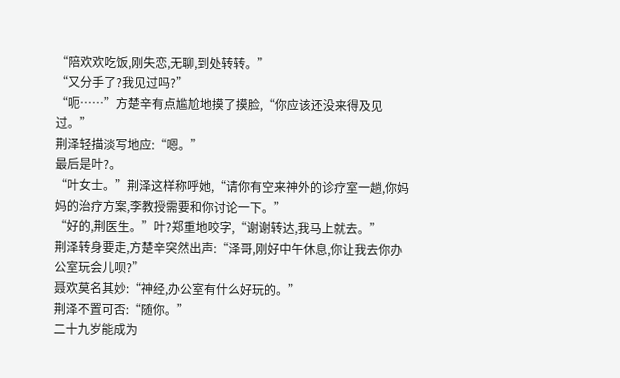“陪欢欢吃饭,刚失恋,无聊,到处转转。”
“又分手了?我见过吗?”
“呃……”方楚辛有点尴尬地摸了摸脸,“你应该还没来得及见过。”
荆泽轻描淡写地应:“嗯。”
最后是叶?。
“叶女士。”荆泽这样称呼她,“请你有空来神外的诊疗室一趟,你妈妈的治疗方案,李教授需要和你讨论一下。”
“好的,荆医生。”叶?郑重地咬字,“谢谢转达,我马上就去。”
荆泽转身要走,方楚辛突然出声:“泽哥,刚好中午休息,你让我去你办公室玩会儿呗?”
聂欢莫名其妙:“神经,办公室有什么好玩的。”
荆泽不置可否:“随你。”
二十九岁能成为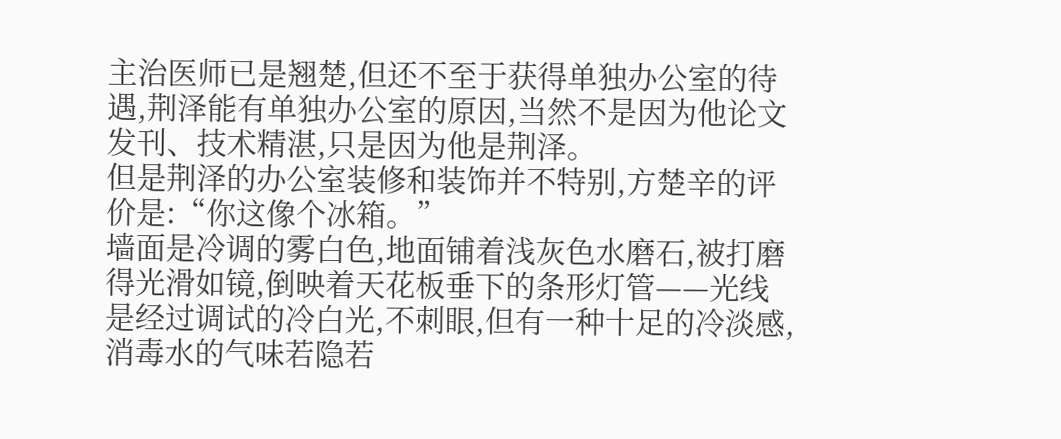主治医师已是翘楚,但还不至于获得单独办公室的待遇,荆泽能有单独办公室的原因,当然不是因为他论文发刊、技术精湛,只是因为他是荆泽。
但是荆泽的办公室装修和装饰并不特别,方楚辛的评价是:“你这像个冰箱。”
墙面是冷调的雾白色,地面铺着浅灰色水磨石,被打磨得光滑如镜,倒映着天花板垂下的条形灯管——光线是经过调试的冷白光,不刺眼,但有一种十足的冷淡感,消毒水的气味若隐若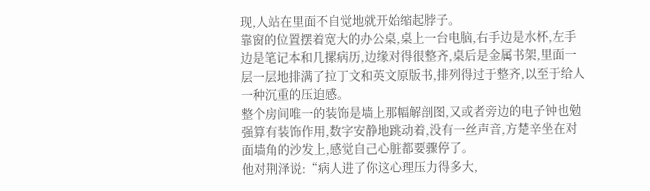现,人站在里面不自觉地就开始缩起脖子。
靠窗的位置摆着宽大的办公桌,桌上一台电脑,右手边是水杯,左手边是笔记本和几摞病历,边缘对得很整齐,桌后是金属书架,里面一层一层地排满了拉丁文和英文原版书,排列得过于整齐,以至于给人一种沉重的压迫感。
整个房间唯一的装饰是墙上那幅解剖图,又或者旁边的电子钟也勉强算有装饰作用,数字安静地跳动着,没有一丝声音,方楚辛坐在对面墙角的沙发上,感觉自己心脏都要骤停了。
他对荆泽说:“病人进了你这心理压力得多大,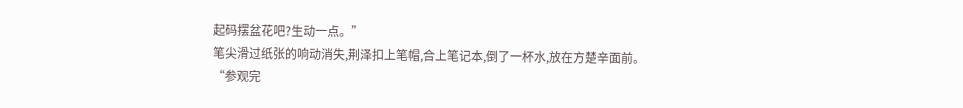起码摆盆花吧?生动一点。”
笔尖滑过纸张的响动消失,荆泽扣上笔帽,合上笔记本,倒了一杯水,放在方楚辛面前。
“参观完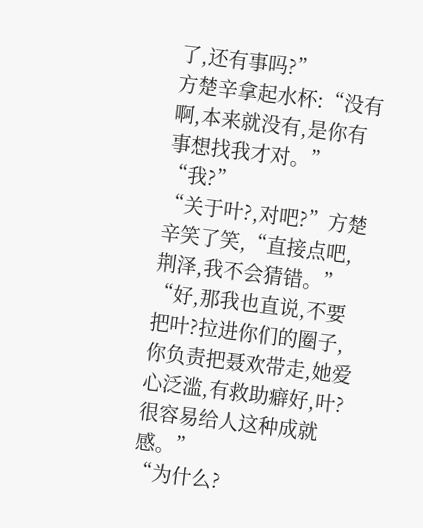了,还有事吗?”
方楚辛拿起水杯:“没有啊,本来就没有,是你有事想找我才对。”
“我?”
“关于叶?,对吧?”方楚辛笑了笑,“直接点吧,荆泽,我不会猜错。”
“好,那我也直说,不要把叶?拉进你们的圈子,你负责把聂欢带走,她爱心泛滥,有救助癖好,叶?很容易给人这种成就感。”
“为什么?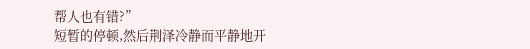帮人也有错?”
短暂的停顿,然后荆泽冷静而平静地开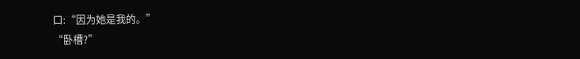口:“因为她是我的。”
“卧槽?”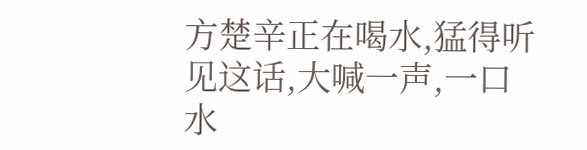方楚辛正在喝水,猛得听见这话,大喊一声,一口水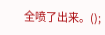全喷了出来。();